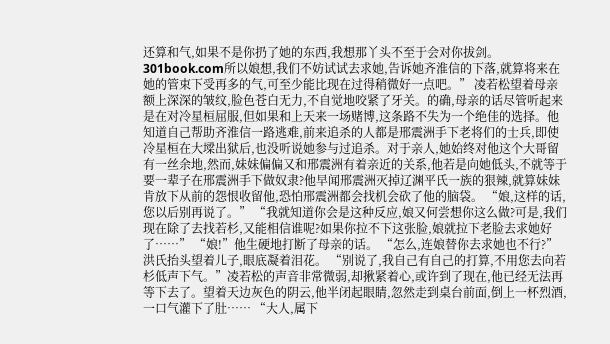还算和气,如果不是你扔了她的东西,我想那丫头不至于会对你拔剑。301book.com所以娘想,我们不妨试试去求她,告诉她齐淮信的下落,就算将来在她的管束下受再多的气,可至少能比现在过得稍微好一点吧。” 凌若松望着母亲额上深深的皱纹,脸色苍白无力,不自觉地咬紧了牙关。的确,母亲的话尽管听起来是在对冷星桓屈服,但如果和上天来一场赌博,这条路不失为一个绝佳的选择。他知道自己帮助齐淮信一路逃难,前来追杀的人都是邢震洲手下老将们的士兵,即使冷星桓在大墚出狱后,也没听说她参与过追杀。对于亲人,她始终对他这个大哥留有一丝余地,然而,妹妹偏偏又和邢震洲有着亲近的关系,他若是向她低头,不就等于要一辈子在邢震洲手下做奴隶?他早闻邢震洲灭掉辽渊平氏一族的狠辣,就算妹妹肯放下从前的怨恨收留他,恐怕邢震洲都会找机会砍了他的脑袋。 “娘,这样的话,您以后别再说了。” “我就知道你会是这种反应,娘又何尝想你这么做?可是,我们现在除了去找若杉,又能相信谁呢?如果你拉不下这张脸,娘就拉下老脸去求她好了……” “娘!”他生硬地打断了母亲的话。 “怎么,连娘替你去求她也不行?”洪氏抬头望着儿子,眼底凝着泪花。 “别说了,我自己有自己的打算,不用您去向若杉低声下气。”凌若松的声音非常微弱,却揪紧着心,或许到了现在,他已经无法再等下去了。望着天边灰色的阴云,他半闭起眼睛,忽然走到桌台前面,倒上一杯烈酒,一口气灌下了肚…… “大人,属下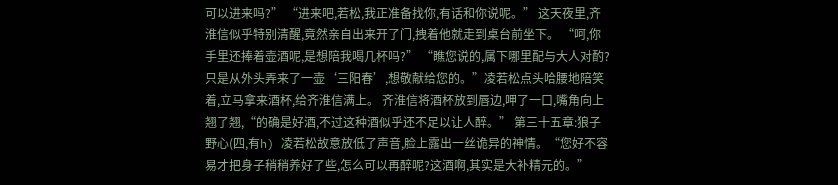可以进来吗?” “进来吧,若松,我正准备找你,有话和你说呢。” 这天夜里,齐淮信似乎特别清醒,竟然亲自出来开了门,拽着他就走到桌台前坐下。 “呵,你手里还捧着壶酒呢,是想陪我喝几杯吗?” “瞧您说的,属下哪里配与大人对酌?只是从外头弄来了一壶‘三阳春’,想敬献给您的。”凌若松点头哈腰地陪笑着,立马拿来酒杯,给齐淮信满上。 齐淮信将酒杯放到唇边,呷了一口,嘴角向上翘了翘,“的确是好酒,不过这种酒似乎还不足以让人醉。” 第三十五章:狼子野心(四,有h) 凌若松故意放低了声音,脸上露出一丝诡异的神情。“您好不容易才把身子稍稍养好了些,怎么可以再醉呢?这酒啊,其实是大补精元的。”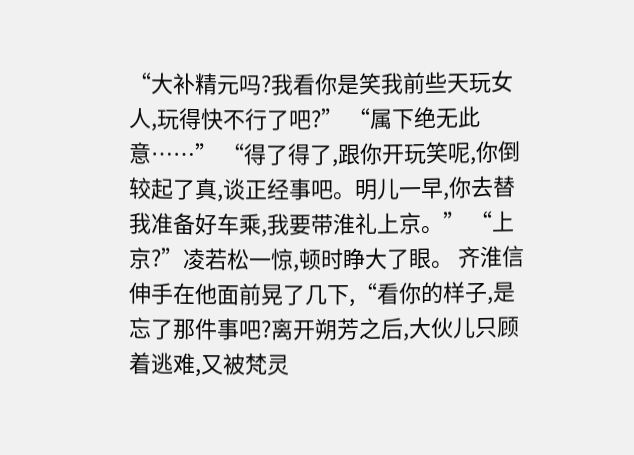“大补精元吗?我看你是笑我前些天玩女人,玩得快不行了吧?” “属下绝无此意……” “得了得了,跟你开玩笑呢,你倒较起了真,谈正经事吧。明儿一早,你去替我准备好车乘,我要带淮礼上京。” “上京?”凌若松一惊,顿时睁大了眼。 齐淮信伸手在他面前晃了几下,“看你的样子,是忘了那件事吧?离开朔芳之后,大伙儿只顾着逃难,又被梵灵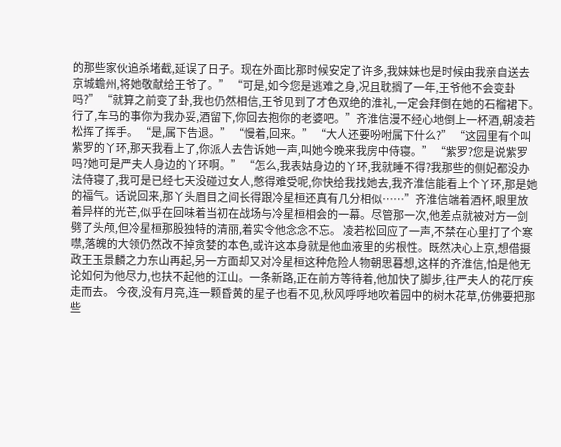的那些家伙追杀堵截,延误了日子。现在外面比那时候安定了许多,我妹妹也是时候由我亲自送去京城蟾州,将她敬献给王爷了。” “可是,如今您是逃难之身,况且耽搁了一年,王爷他不会变卦吗?” “就算之前变了卦,我也仍然相信,王爷见到了才色双绝的淮礼,一定会拜倒在她的石榴裙下。行了,车马的事你为我办妥,酒留下,你回去抱你的老婆吧。”齐淮信漫不经心地倒上一杯酒,朝凌若松挥了挥手。 “是,属下告退。” “慢着,回来。” “大人还要吩咐属下什么?” “这园里有个叫紫罗的丫环,那天我看上了,你派人去告诉她一声,叫她今晚来我房中侍寝。” “紫罗?您是说紫罗吗?她可是严夫人身边的丫环啊。” “怎么,我表姑身边的丫环,我就睡不得?我那些的侧妃都没办法侍寝了,我可是已经七天没碰过女人,憋得难受呢,你快给我找她去,我齐淮信能看上个丫环,那是她的福气。话说回来,那丫头眉目之间长得跟冷星桓还真有几分相似……”齐淮信端着酒杯,眼里放着异样的光芒,似乎在回味着当初在战场与冷星桓相会的一幕。尽管那一次,他差点就被对方一剑劈了头颅,但冷星桓那股独特的清丽,着实令他念念不忘。 凌若松回应了一声,不禁在心里打了个寒噤,落魄的大领仍然改不掉贪婪的本色,或许这本身就是他血液里的劣根性。既然决心上京,想借摄政王玉景麟之力东山再起,另一方面却又对冷星桓这种危险人物朝思暮想,这样的齐淮信,怕是他无论如何为他尽力,也扶不起他的江山。一条新路,正在前方等待着,他加快了脚步,往严夫人的花厅疾走而去。 今夜,没有月亮,连一颗昏黄的星子也看不见,秋风呼呼地吹着园中的树木花草,仿佛要把那些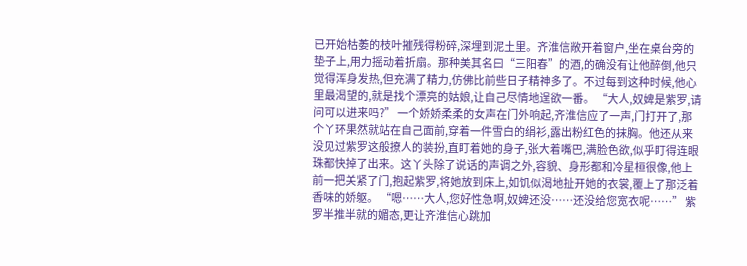已开始枯萎的枝叶摧残得粉碎,深埋到泥土里。齐淮信敞开着窗户,坐在桌台旁的垫子上,用力摇动着折扇。那种美其名曰“三阳春”的酒,的确没有让他醉倒,他只觉得浑身发热,但充满了精力,仿佛比前些日子精神多了。不过每到这种时候,他心里最渴望的,就是找个漂亮的姑娘,让自己尽情地逞欲一番。 “大人,奴婢是紫罗,请问可以进来吗?” 一个娇娇柔柔的女声在门外响起,齐淮信应了一声,门打开了,那个丫环果然就站在自己面前,穿着一件雪白的绢衫,露出粉红色的抹胸。他还从来没见过紫罗这般撩人的装扮,直盯着她的身子,张大着嘴巴,满脸色欲,似乎盯得连眼珠都快掉了出来。这丫头除了说话的声调之外,容貌、身形都和冷星桓很像,他上前一把关紧了门,抱起紫罗,将她放到床上,如饥似渴地扯开她的衣裳,覆上了那泛着香味的娇躯。 “嗯……大人,您好性急啊,奴婢还没……还没给您宽衣呢……” 紫罗半推半就的媚态,更让齐淮信心跳加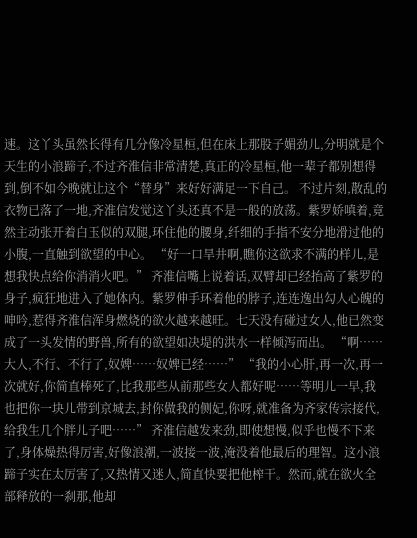速。这丫头虽然长得有几分像冷星桓,但在床上那股子媚劲儿,分明就是个天生的小浪蹄子,不过齐淮信非常清楚,真正的冷星桓,他一辈子都别想得到,倒不如今晚就让这个“替身”来好好满足一下自己。 不过片刻,散乱的衣物已落了一地,齐淮信发觉这丫头还真不是一般的放荡。紫罗娇嗔着,竟然主动张开着白玉似的双腿,环住他的腰身,纤细的手指不安分地滑过他的小腹,一直触到欲望的中心。 “好一口旱井啊,瞧你这欲求不满的样儿,是想我快点给你消消火吧。” 齐淮信嘴上说着话,双臂却已经抬高了紫罗的身子,疯狂地进入了她体内。紫罗伸手环着他的脖子,连连逸出勾人心魄的呻吟,惹得齐淮信浑身燃烧的欲火越来越旺。七天没有碰过女人,他已然变成了一头发情的野兽,所有的欲望如决堤的洪水一样倾泻而出。 “啊……大人,不行、不行了,奴婢……奴婢已经……” “我的小心肝,再一次,再一次就好,你简直棒死了,比我那些从前那些女人都好呢……等明儿一早,我也把你一块儿带到京城去,封你做我的侧妃,你呀,就准备为齐家传宗接代,给我生几个胖儿子吧……” 齐淮信越发来劲,即使想慢,似乎也慢不下来了,身体燥热得厉害,好像浪潮,一波接一波,淹没着他最后的理智。这小浪蹄子实在太厉害了,又热情又迷人,简直快要把他榨干。然而,就在欲火全部释放的一刹那,他却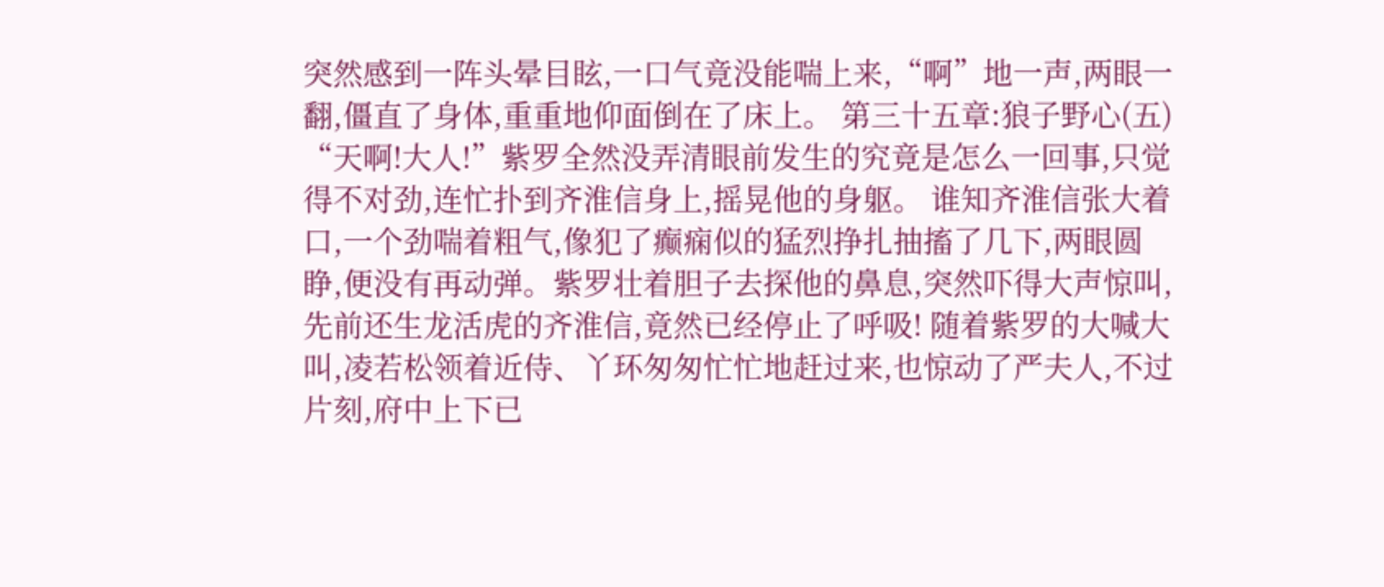突然感到一阵头晕目眩,一口气竟没能喘上来,“啊”地一声,两眼一翻,僵直了身体,重重地仰面倒在了床上。 第三十五章:狼子野心(五) “天啊!大人!”紫罗全然没弄清眼前发生的究竟是怎么一回事,只觉得不对劲,连忙扑到齐淮信身上,摇晃他的身躯。 谁知齐淮信张大着口,一个劲喘着粗气,像犯了癫痫似的猛烈挣扎抽搐了几下,两眼圆睁,便没有再动弹。紫罗壮着胆子去探他的鼻息,突然吓得大声惊叫,先前还生龙活虎的齐淮信,竟然已经停止了呼吸! 随着紫罗的大喊大叫,凌若松领着近侍、丫环匆匆忙忙地赶过来,也惊动了严夫人,不过片刻,府中上下已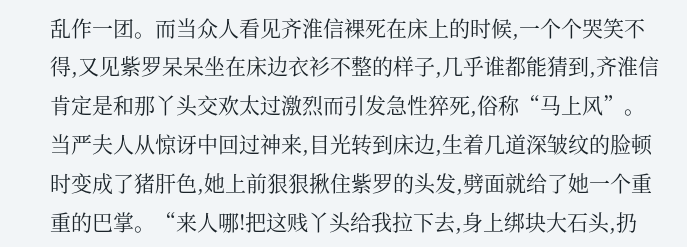乱作一团。而当众人看见齐淮信裸死在床上的时候,一个个哭笑不得,又见紫罗呆呆坐在床边衣衫不整的样子,几乎谁都能猜到,齐淮信肯定是和那丫头交欢太过激烈而引发急性猝死,俗称“马上风”。 当严夫人从惊讶中回过神来,目光转到床边,生着几道深皱纹的脸顿时变成了猪肝色,她上前狠狠揪住紫罗的头发,劈面就给了她一个重重的巴掌。“来人哪!把这贱丫头给我拉下去,身上绑块大石头,扔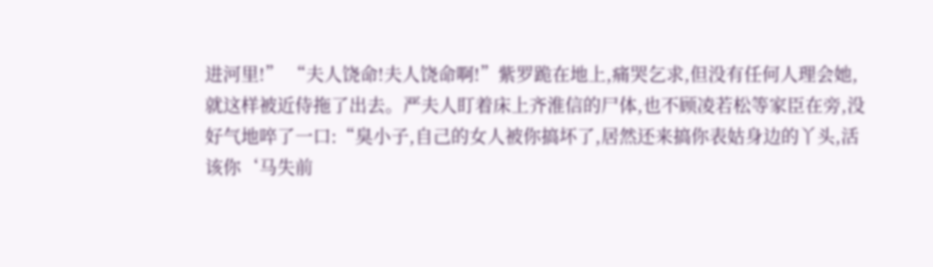进河里!” “夫人饶命!夫人饶命啊!”紫罗跪在地上,痛哭乞求,但没有任何人理会她,就这样被近侍拖了出去。严夫人盯着床上齐淮信的尸体,也不顾凌若松等家臣在旁,没好气地啐了一口:“臭小子,自己的女人被你搞坏了,居然还来搞你表姑身边的丫头,活该你‘马失前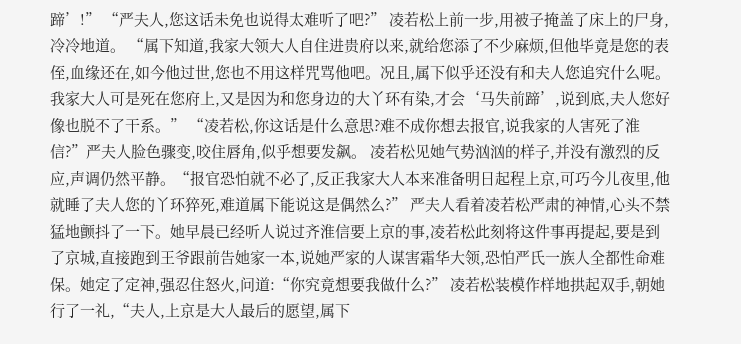蹄’!” “严夫人,您这话未免也说得太难听了吧?” 凌若松上前一步,用被子掩盖了床上的尸身,冷冷地道。 “属下知道,我家大领大人自住进贵府以来,就给您添了不少麻烦,但他毕竟是您的表侄,血缘还在,如今他过世,您也不用这样咒骂他吧。况且,属下似乎还没有和夫人您追究什么呢。我家大人可是死在您府上,又是因为和您身边的大丫环有染,才会‘马失前蹄’,说到底,夫人您好像也脱不了干系。” “凌若松,你这话是什么意思?难不成你想去报官,说我家的人害死了淮信?”严夫人脸色骤变,咬住唇角,似乎想要发飙。 凌若松见她气势汹汹的样子,并没有激烈的反应,声调仍然平静。“报官恐怕就不必了,反正我家大人本来准备明日起程上京,可巧今儿夜里,他就睡了夫人您的丫环猝死,难道属下能说这是偶然么?” 严夫人看着凌若松严肃的神情,心头不禁猛地颤抖了一下。她早晨已经听人说过齐淮信要上京的事,凌若松此刻将这件事再提起,要是到了京城,直接跑到王爷跟前告她家一本,说她严家的人谋害霜华大领,恐怕严氏一族人全都性命难保。她定了定神,强忍住怒火,问道:“你究竟想要我做什么?” 凌若松装模作样地拱起双手,朝她行了一礼,“夫人,上京是大人最后的愿望,属下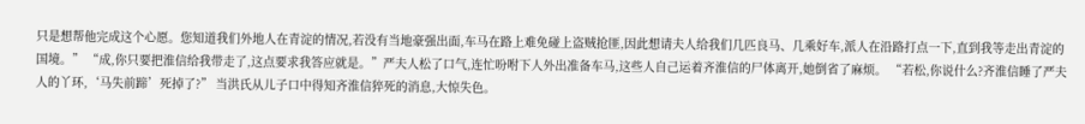只是想帮他完成这个心愿。您知道我们外地人在青淀的情况,若没有当地豪强出面,车马在路上难免碰上盗贼抢匪,因此想请夫人给我们几匹良马、几乘好车,派人在沿路打点一下,直到我等走出青淀的国境。” “成,你只要把淮信给我带走了,这点要求我答应就是。”严夫人松了口气,连忙吩咐下人外出准备车马,这些人自己运着齐淮信的尸体离开,她倒省了麻烦。 “若松,你说什么?齐淮信睡了严夫人的丫环,‘马失前蹄’死掉了?” 当洪氏从儿子口中得知齐淮信猝死的消息,大惊失色。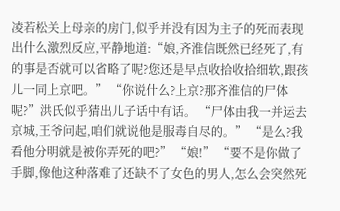凌若松关上母亲的房门,似乎并没有因为主子的死而表现出什么激烈反应,平静地道:“娘,齐淮信既然已经死了,有的事是否就可以省略了呢?您还是早点收拾收拾细软,跟孩儿一同上京吧。” “你说什么?上京?那齐淮信的尸体呢?”洪氏似乎猜出儿子话中有话。 “尸体由我一并运去京城,王爷问起,咱们就说他是服毒自尽的。” “是么?我看他分明就是被你弄死的吧?” “娘!” “要不是你做了手脚,像他这种落难了还缺不了女色的男人,怎么会突然死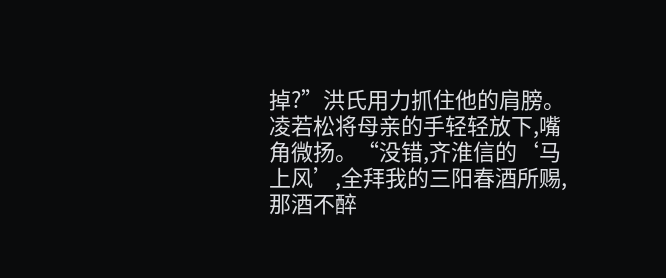掉?”洪氏用力抓住他的肩膀。 凌若松将母亲的手轻轻放下,嘴角微扬。“没错,齐淮信的‘马上风’,全拜我的三阳春酒所赐,那酒不醉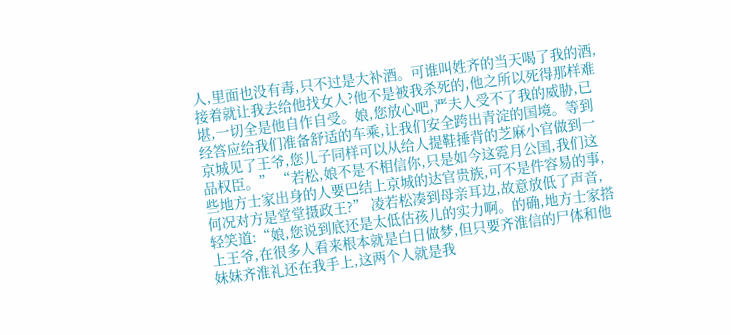人,里面也没有毒,只不过是大补酒。可谁叫姓齐的当天喝了我的酒,接着就让我去给他找女人?他不是被我杀死的,他之所以死得那样难堪,一切全是他自作自受。娘,您放心吧,严夫人受不了我的威胁,已经答应给我们准备舒适的车乘,让我们安全跨出青淀的国境。等到京城见了王爷,您儿子同样可以从给人提鞋捶背的芝麻小官做到一品权臣。” “若松,娘不是不相信你,只是如今这霓月公国,我们这些地方士家出身的人要巴结上京城的达官贵族,可不是件容易的事,何况对方是堂堂摄政王?” 凌若松凑到母亲耳边,故意放低了声音,轻笑道:“娘,您说到底还是太低估孩儿的实力啊。的确,地方士家搭上王爷,在很多人看来根本就是白日做梦,但只要齐淮信的尸体和他妹妹齐淮礼还在我手上,这两个人就是我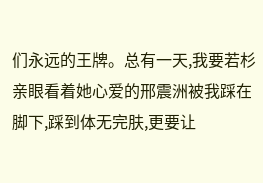们永远的王牌。总有一天,我要若杉亲眼看着她心爱的邢震洲被我踩在脚下,踩到体无完肤,更要让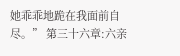她乖乖地跪在我面前自尽。” 第三十六章:六亲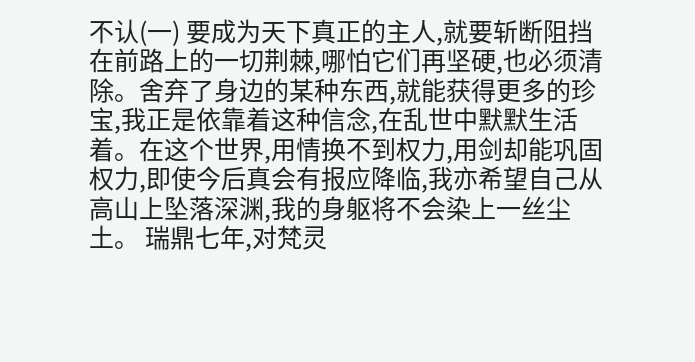不认(一) 要成为天下真正的主人,就要斩断阻挡在前路上的一切荆棘,哪怕它们再坚硬,也必须清除。舍弃了身边的某种东西,就能获得更多的珍宝,我正是依靠着这种信念,在乱世中默默生活着。在这个世界,用情换不到权力,用剑却能巩固权力,即使今后真会有报应降临,我亦希望自己从高山上坠落深渊,我的身躯将不会染上一丝尘土。 瑞鼎七年,对梵灵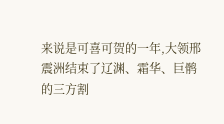来说是可喜可贺的一年,大领邢震洲结束了辽渊、霜华、巨鹘的三方割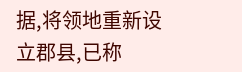据,将领地重新设立郡县,已称